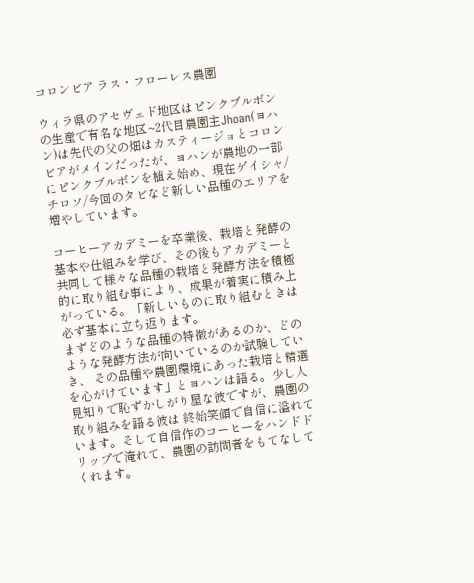コロンビア ラス・フローレス農園

ウィラ県のアセヴェド地区はピンクブルボンの生産で有名な地区~2代目農園主Jhoan(ヨハン)は先代の父の畑はカスティージョとコロンビアがメインだったが、ヨハンが農地の一部にピンクブルボンを植え始め、現在ゲイシャ/チロソ/今回のタビなど新しい品種のエリアを増やしています。

コーヒーアカデミーを卒業後、栽培と発酵の基本や仕組みを学び、その後もアカデミーと共同して様々な品種の栽培と発酵方法を積極的に取り組む事により、成果が着実に積み上がっている。「新しいものに取り組むときは必ず基本に立ち返ります。
まずどのような品種の特徴があるのか、どのような発酵方法が向いているのか試験していき、 その品種や農園環境にあった栽培と精選を心がけています」とヨハンは語る。少し人見知りで恥ずかしがり屋な彼ですが、農園の取り組みを語る彼は 終始笑顔で自信に溢れています。そして自信作のコーヒーをハンドドリップで淹れて、農園の訪問者をもてなしてくれます。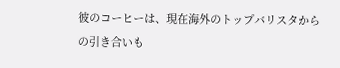彼のコーヒーは、現在海外のトップバリスタからの引き合いも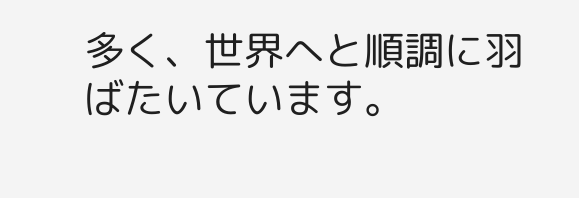多く、世界へと順調に羽ばたいています。